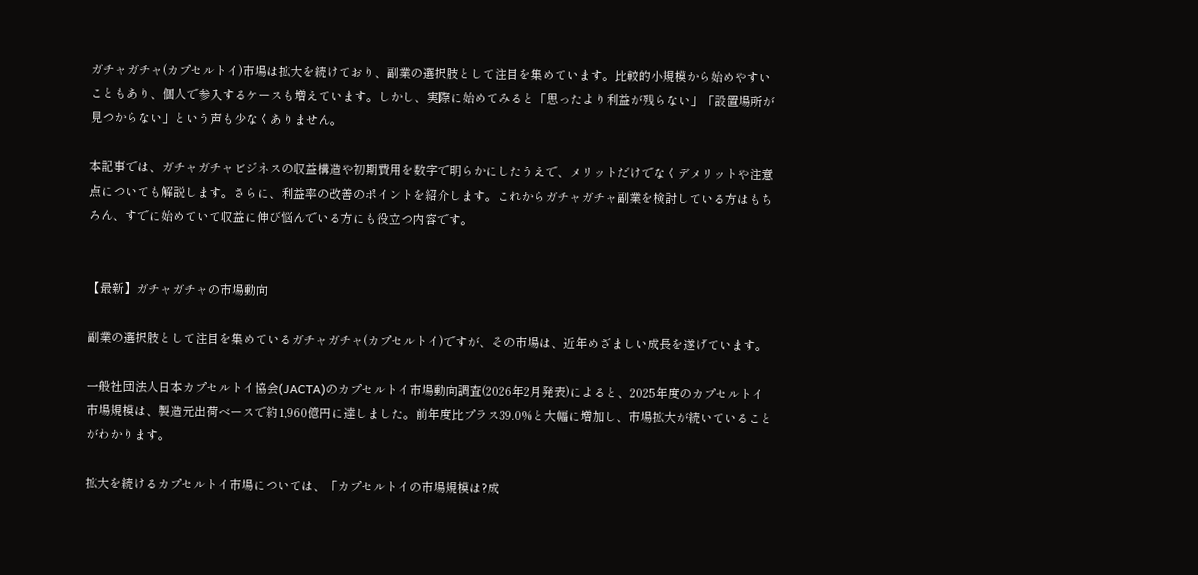ガチャガチャ(カプセルトイ)市場は拡大を続けており、副業の選択肢として注目を集めています。比較的小規模から始めやすいこともあり、個人で参入するケースも増えています。しかし、実際に始めてみると「思ったより利益が残らない」「設置場所が見つからない」という声も少なくありません。

本記事では、ガチャガチャビジネスの収益構造や初期費用を数字で明らかにしたうえで、メリットだけでなくデメリットや注意点についても解説します。さらに、利益率の改善のポイントを紹介します。これからガチャガチャ副業を検討している方はもちろん、すでに始めていて収益に伸び悩んでいる方にも役立つ内容です。


【最新】ガチャガチャの市場動向

副業の選択肢として注目を集めているガチャガチャ(カプセルトイ)ですが、その市場は、近年めざましい成長を遂げています。

一般社団法人日本カプセルトイ協会(JACTA)のカプセルトイ市場動向調査(2026年2月発表)によると、2025年度のカプセルトイ市場規模は、製造元出荷ベースで約1,960億円に達しました。前年度比プラス39.0%と大幅に増加し、市場拡大が続いていることがわかります。

拡大を続けるカプセルトイ市場については、「カプセルトイの市場規模は?成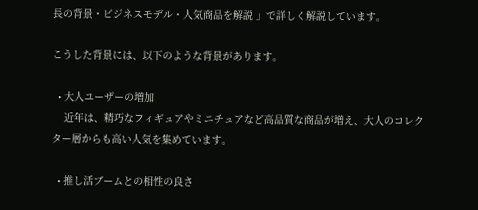長の背景・ビジネスモデル・人気商品を解説 」で詳しく解説しています。

こうした背景には、以下のような背景があります。

  • 大人ユーザーの増加
    近年は、精巧なフィギュアやミニチュアなど高品質な商品が増え、大人のコレクター層からも高い人気を集めています。

  • 推し活ブームとの相性の良さ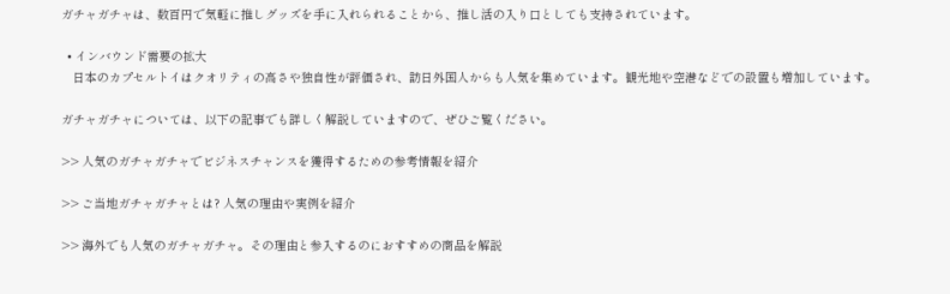ガチャガチャは、数百円で気軽に推しグッズを手に入れられることから、推し活の入り口としても支持されています。

  • インバウンド需要の拡大
    日本のカプセルトイはクオリティの高さや独自性が評価され、訪日外国人からも人気を集めています。観光地や空港などでの設置も増加しています。

ガチャガチャについては、以下の記事でも詳しく解説していますので、ぜひご覧ください。

>> 人気のガチャガチャでビジネスチャンスを獲得するための参考情報を紹介

>> ご当地ガチャガチャとは? 人気の理由や実例を紹介

>> 海外でも人気のガチャガチャ。その理由と参入するのにおすすめの商品を解説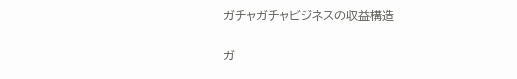ガチャガチャビジネスの収益構造

ガ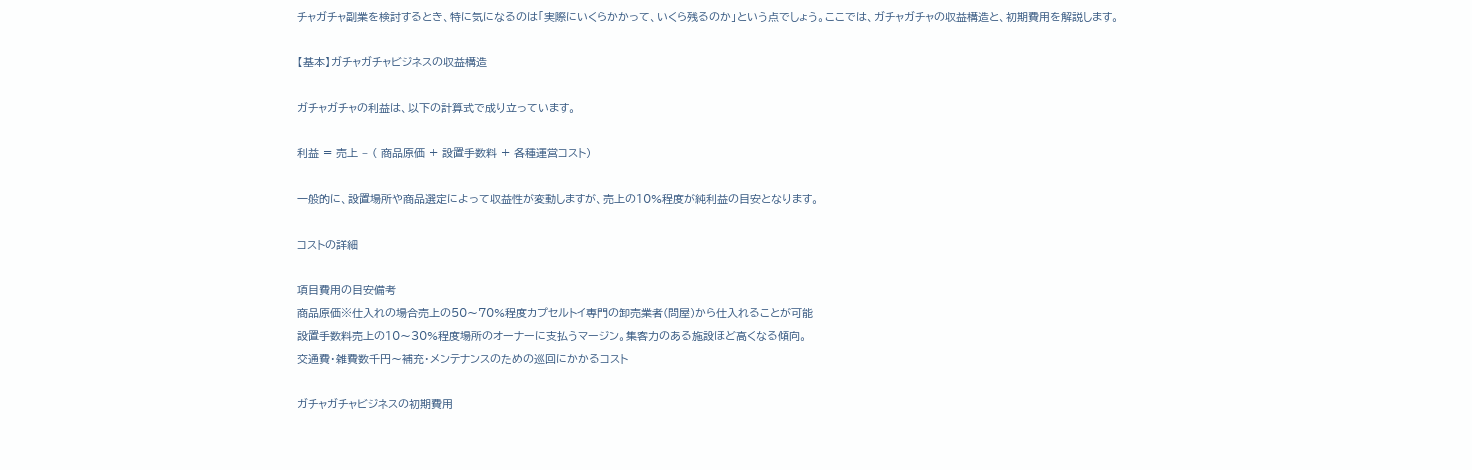チャガチャ副業を検討するとき、特に気になるのは「実際にいくらかかって、いくら残るのか」という点でしょう。ここでは、ガチャガチャの収益構造と、初期費用を解説します。

【基本】ガチャガチャビジネスの収益構造

ガチャガチャの利益は、以下の計算式で成り立っています。

利益 = 売上 – ( 商品原価 + 設置手数料 + 各種運営コスト)

一般的に、設置場所や商品選定によって収益性が変動しますが、売上の10%程度が純利益の目安となります。

コストの詳細

項目費用の目安備考
商品原価※仕入れの場合売上の50〜70%程度カプセルトイ専門の卸売業者(問屋)から仕入れることが可能
設置手数料売上の10〜30%程度場所のオーナーに支払うマージン。集客力のある施設ほど高くなる傾向。
交通費・雑費数千円〜補充・メンテナンスのための巡回にかかるコスト

ガチャガチャビジネスの初期費用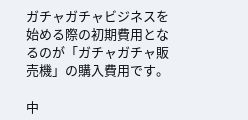ガチャガチャビジネスを始める際の初期費用となるのが「ガチャガチャ販売機」の購入費用です。

中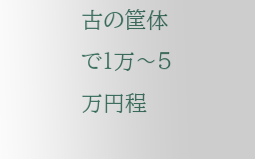古の筐体で1万〜5万円程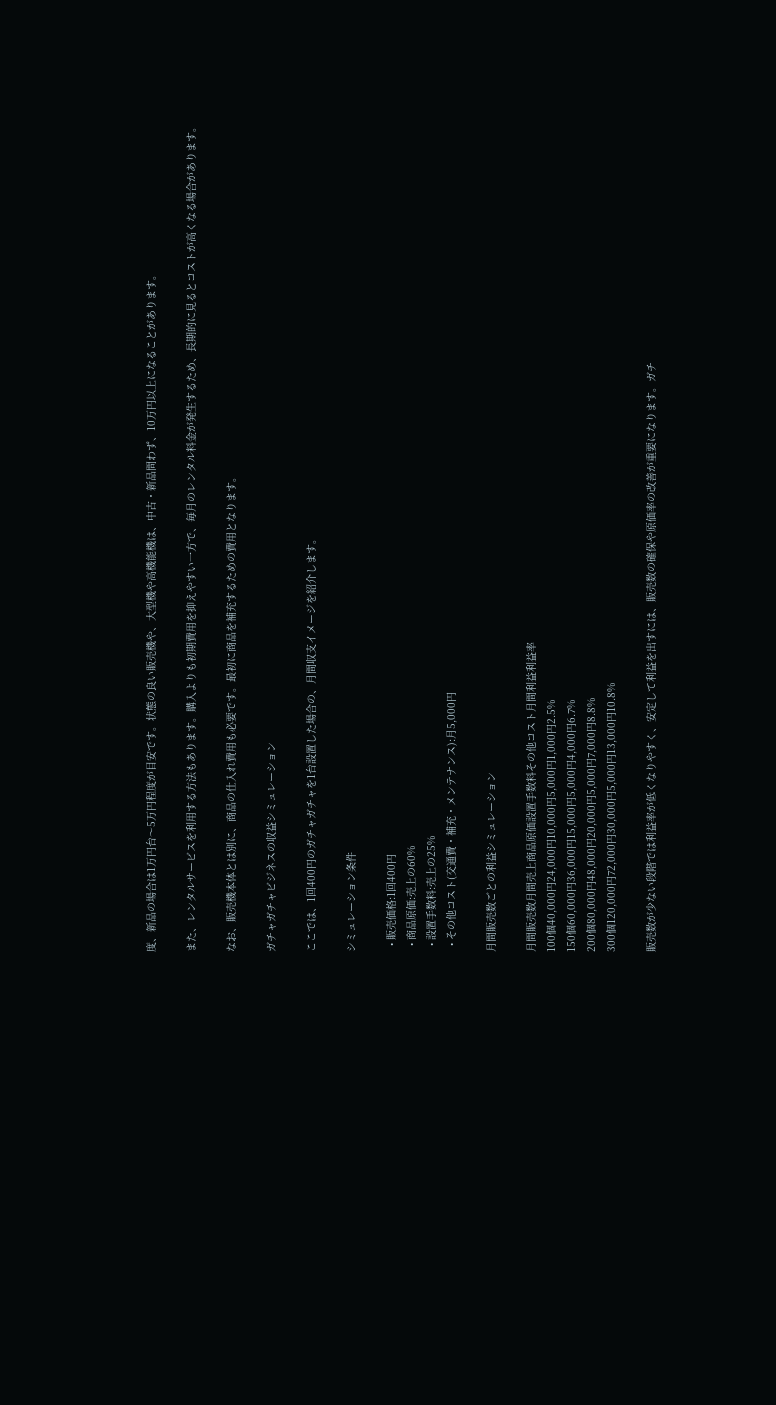度、新品の場合は1万円台〜5万円程度が目安です。状態の良い販売機や、大型機や高機能機は、中古・新品問わず、10万円以上になることがあります。

また、レンタルサービスを利用する方法もあります。購入よりも初期費用を抑えやすい一方で、毎月のレンタル料金が発生するため、長期的に見るとコストが高くなる場合があります。

なお、販売機本体とは別に、商品の仕入れ費用も必要です。最初に商品を補充するための費用となります。

ガチャガチャビジネスの収益シミュレーション

ここでは、1回400円のガチャガチャを1台設置した場合の、月間収支イメージを紹介します。

シミュレーション条件

  • 販売価格:1回400円
  • 商品原価:売上の60%
  • 設置手数料:売上の25%
  • その他コスト(交通費・補充・メンテナンス):月5,000円

月間販売数ごとの利益シミュレーション

月間販売数月間売上商品原価設置手数料その他コスト月間利益利益率
100個40,000円24,000円10,000円5,000円1,000円2.5%
150個60,000円36,000円15,000円5,000円4,000円6.7%
200個80,000円48,000円20,000円5,000円7,000円8.8%
300個120,000円72,000円30,000円5,000円13,000円10.8%

販売数が少ない段階では利益率が低くなりやすく、安定して利益を出すには、販売数の確保や原価率の改善が重要になります。ガチ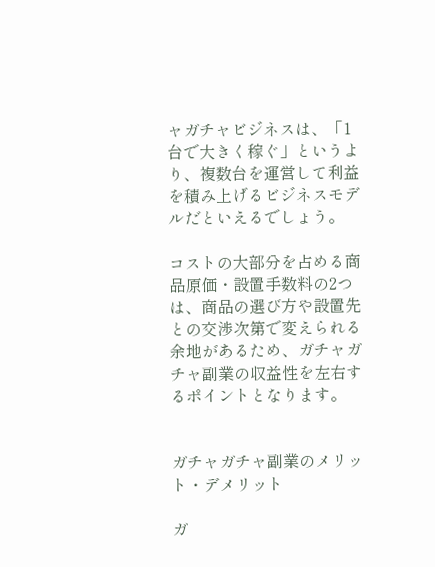ャガチャビジネスは、「1台で大きく稼ぐ」というより、複数台を運営して利益を積み上げるビジネスモデルだといえるでしょう。

コストの大部分を占める商品原価・設置手数料の2つは、商品の選び方や設置先との交渉次第で変えられる余地があるため、ガチャガチャ副業の収益性を左右するポイントとなります。


ガチャガチャ副業のメリット・デメリット

ガ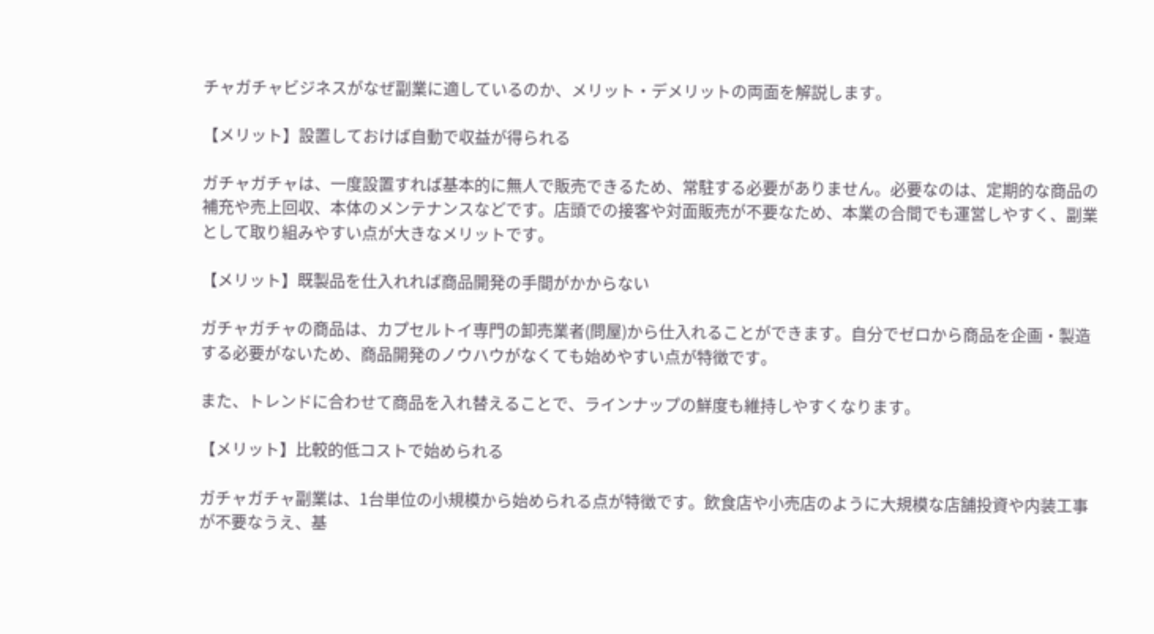チャガチャビジネスがなぜ副業に適しているのか、メリット・デメリットの両面を解説します。

【メリット】設置しておけば自動で収益が得られる

ガチャガチャは、一度設置すれば基本的に無人で販売できるため、常駐する必要がありません。必要なのは、定期的な商品の補充や売上回収、本体のメンテナンスなどです。店頭での接客や対面販売が不要なため、本業の合間でも運営しやすく、副業として取り組みやすい点が大きなメリットです。

【メリット】既製品を仕入れれば商品開発の手間がかからない

ガチャガチャの商品は、カプセルトイ専門の卸売業者(問屋)から仕入れることができます。自分でゼロから商品を企画・製造する必要がないため、商品開発のノウハウがなくても始めやすい点が特徴です。

また、トレンドに合わせて商品を入れ替えることで、ラインナップの鮮度も維持しやすくなります。

【メリット】比較的低コストで始められる

ガチャガチャ副業は、1台単位の小規模から始められる点が特徴です。飲食店や小売店のように大規模な店舗投資や内装工事が不要なうえ、基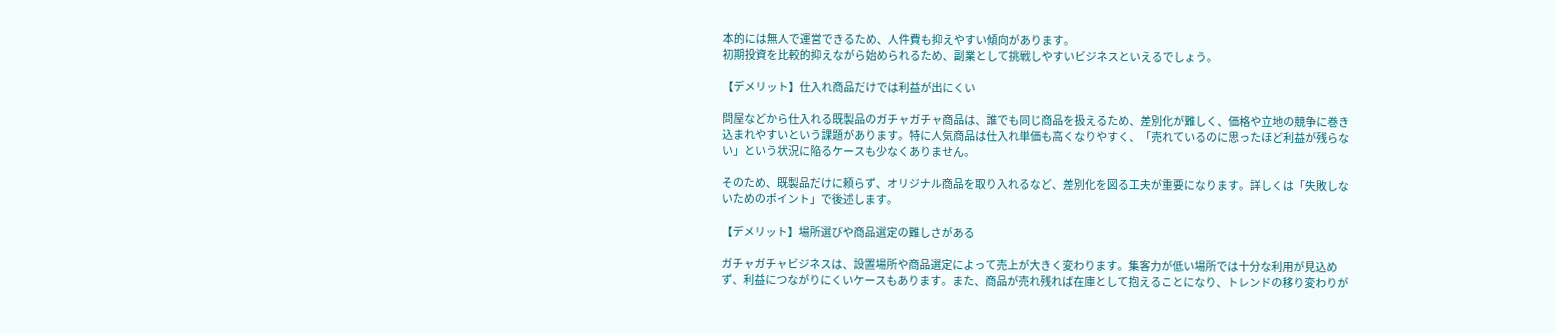本的には無人で運営できるため、人件費も抑えやすい傾向があります。
初期投資を比較的抑えながら始められるため、副業として挑戦しやすいビジネスといえるでしょう。

【デメリット】仕入れ商品だけでは利益が出にくい

問屋などから仕入れる既製品のガチャガチャ商品は、誰でも同じ商品を扱えるため、差別化が難しく、価格や立地の競争に巻き込まれやすいという課題があります。特に人気商品は仕入れ単価も高くなりやすく、「売れているのに思ったほど利益が残らない」という状況に陥るケースも少なくありません。

そのため、既製品だけに頼らず、オリジナル商品を取り入れるなど、差別化を図る工夫が重要になります。詳しくは「失敗しないためのポイント」で後述します。

【デメリット】場所選びや商品選定の難しさがある

ガチャガチャビジネスは、設置場所や商品選定によって売上が大きく変わります。集客力が低い場所では十分な利用が見込めず、利益につながりにくいケースもあります。また、商品が売れ残れば在庫として抱えることになり、トレンドの移り変わりが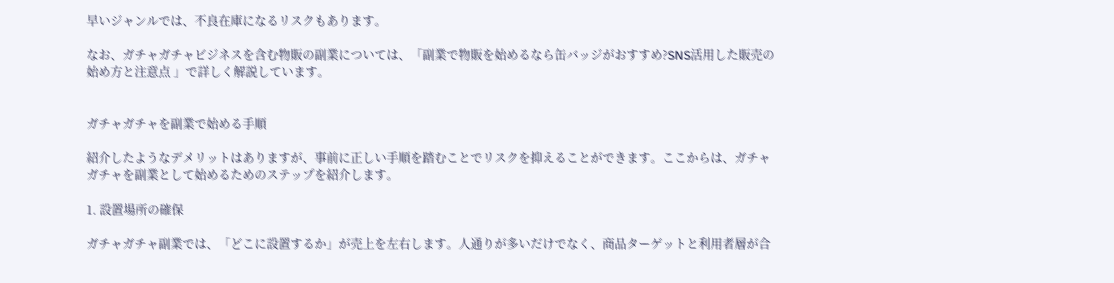早いジャンルでは、不良在庫になるリスクもあります。

なお、ガチャガチャビジネスを含む物販の副業については、「副業で物販を始めるなら缶バッジがおすすめ?SNS活用した販売の始め方と注意点 」で詳しく解説しています。


ガチャガチャを副業で始める手順

紹介したようなデメリットはありますが、事前に正しい手順を踏むことでリスクを抑えることができます。ここからは、ガチャガチャを副業として始めるためのステップを紹介します。

1. 設置場所の確保

ガチャガチャ副業では、「どこに設置するか」が売上を左右します。人通りが多いだけでなく、商品ターゲットと利用者層が合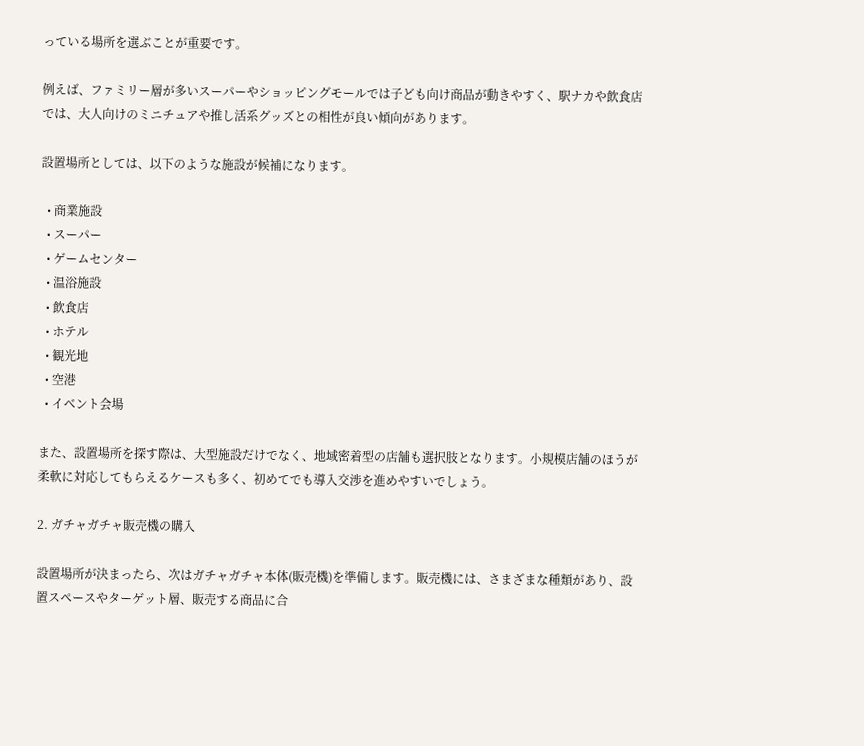っている場所を選ぶことが重要です。

例えば、ファミリー層が多いスーパーやショッピングモールでは子ども向け商品が動きやすく、駅ナカや飲食店では、大人向けのミニチュアや推し活系グッズとの相性が良い傾向があります。

設置場所としては、以下のような施設が候補になります。

  • 商業施設
  • スーパー
  • ゲームセンター
  • 温浴施設
  • 飲食店
  • ホテル
  • 観光地
  • 空港
  • イベント会場

また、設置場所を探す際は、大型施設だけでなく、地域密着型の店舗も選択肢となります。小規模店舗のほうが柔軟に対応してもらえるケースも多く、初めてでも導入交渉を進めやすいでしょう。

2. ガチャガチャ販売機の購入

設置場所が決まったら、次はガチャガチャ本体(販売機)を準備します。販売機には、さまざまな種類があり、設置スペースやターゲット層、販売する商品に合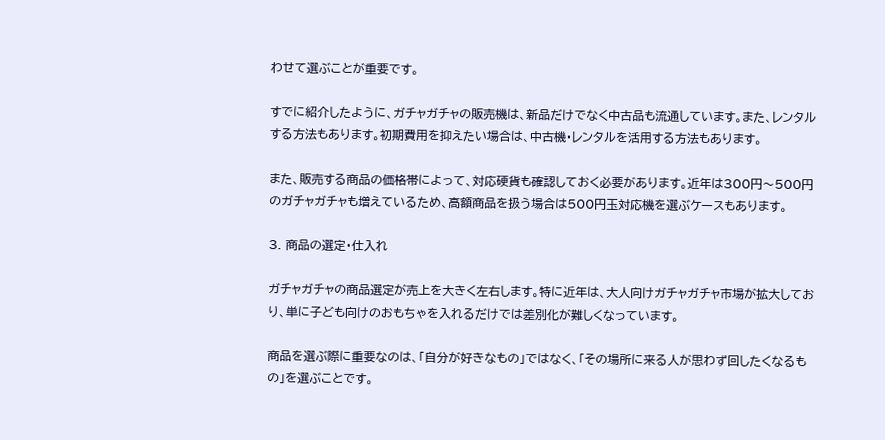わせて選ぶことが重要です。

すでに紹介したように、ガチャガチャの販売機は、新品だけでなく中古品も流通しています。また、レンタルする方法もあります。初期費用を抑えたい場合は、中古機・レンタルを活用する方法もあります。

また、販売する商品の価格帯によって、対応硬貨も確認しておく必要があります。近年は300円〜500円のガチャガチャも増えているため、高額商品を扱う場合は500円玉対応機を選ぶケースもあります。

3. 商品の選定・仕入れ

ガチャガチャの商品選定が売上を大きく左右します。特に近年は、大人向けガチャガチャ市場が拡大しており、単に子ども向けのおもちゃを入れるだけでは差別化が難しくなっています。

商品を選ぶ際に重要なのは、「自分が好きなもの」ではなく、「その場所に来る人が思わず回したくなるもの」を選ぶことです。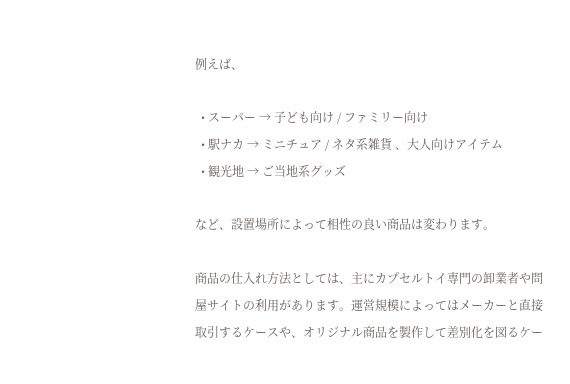例えば、

  • スーパー → 子ども向け / ファミリー向け
  • 駅ナカ → ミニチュア / ネタ系雑貨 、大人向けアイテム
  • 観光地 → ご当地系グッズ

など、設置場所によって相性の良い商品は変わります。

商品の仕入れ方法としては、主にカプセルトイ専門の卸業者や問屋サイトの利用があります。運営規模によってはメーカーと直接取引するケースや、オリジナル商品を製作して差別化を図るケー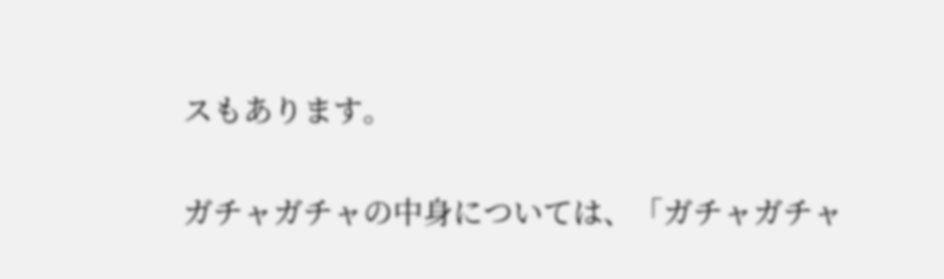スもあります。

ガチャガチャの中身については、「ガチャガチャ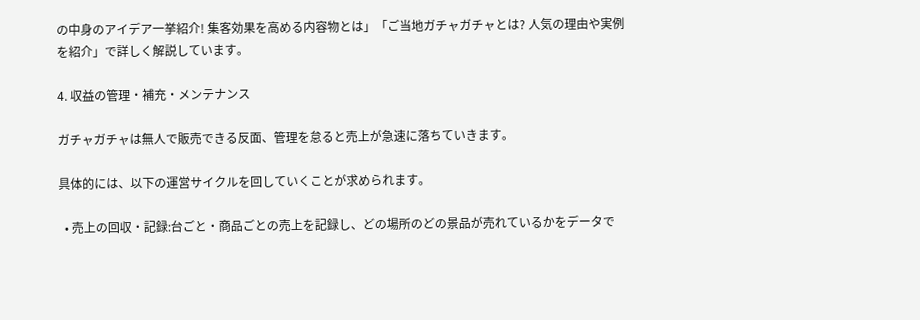の中身のアイデア一挙紹介! 集客効果を高める内容物とは」「ご当地ガチャガチャとは? 人気の理由や実例を紹介」で詳しく解説しています。

4. 収益の管理・補充・メンテナンス

ガチャガチャは無人で販売できる反面、管理を怠ると売上が急速に落ちていきます。

具体的には、以下の運営サイクルを回していくことが求められます。

  • 売上の回収・記録:台ごと・商品ごとの売上を記録し、どの場所のどの景品が売れているかをデータで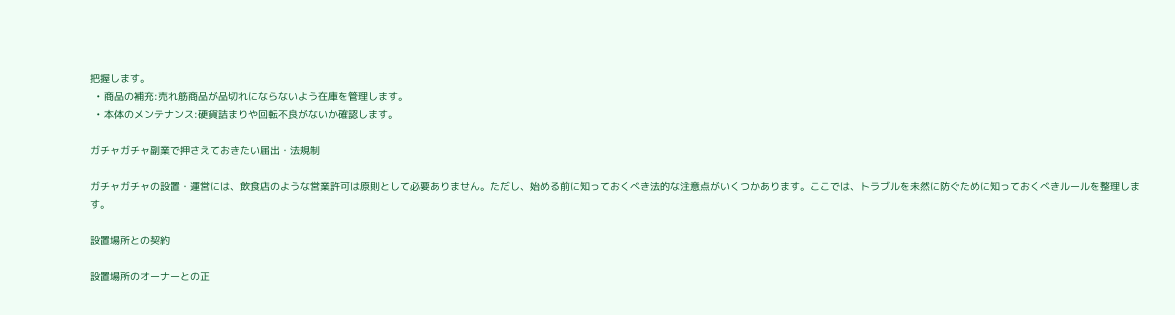把握します。
  • 商品の補充:売れ筋商品が品切れにならないよう在庫を管理します。
  • 本体のメンテナンス:硬貨詰まりや回転不良がないか確認します。

ガチャガチャ副業で押さえておきたい届出・法規制

ガチャガチャの設置・運営には、飲食店のような営業許可は原則として必要ありません。ただし、始める前に知っておくべき法的な注意点がいくつかあります。ここでは、トラブルを未然に防ぐために知っておくべきルールを整理します。

設置場所との契約

設置場所のオーナーとの正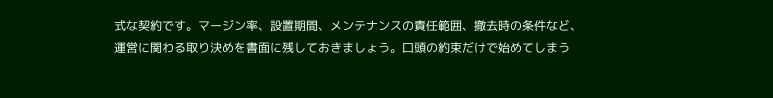式な契約です。マージン率、設置期間、メンテナンスの責任範囲、撤去時の条件など、運営に関わる取り決めを書面に残しておきましょう。口頭の約束だけで始めてしまう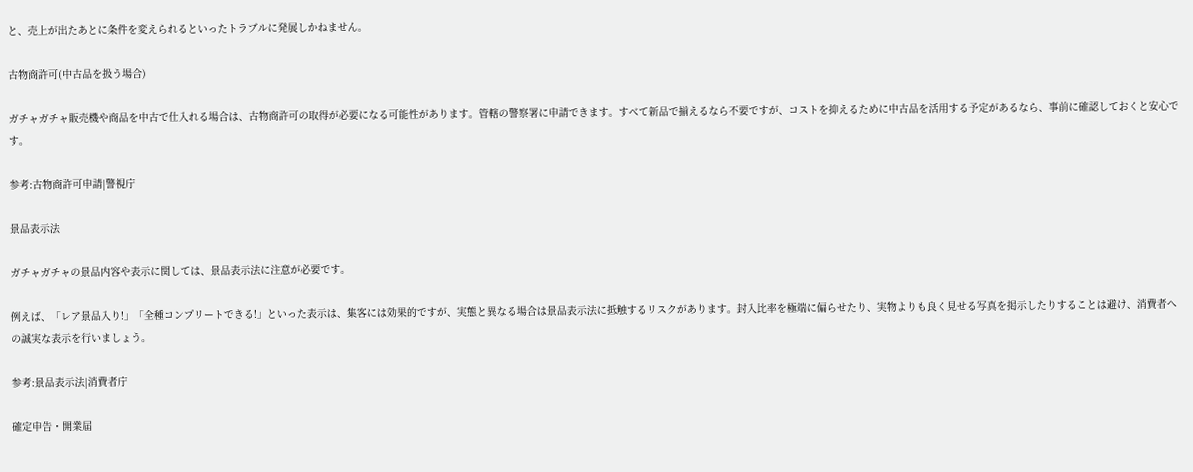と、売上が出たあとに条件を変えられるといったトラブルに発展しかねません。

古物商許可(中古品を扱う場合)

ガチャガチャ販売機や商品を中古で仕入れる場合は、古物商許可の取得が必要になる可能性があります。管轄の警察署に申請できます。すべて新品で揃えるなら不要ですが、コストを抑えるために中古品を活用する予定があるなら、事前に確認しておくと安心です。

参考:古物商許可申請|警視庁

景品表示法

ガチャガチャの景品内容や表示に関しては、景品表示法に注意が必要です。

例えば、「レア景品入り!」「全種コンプリートできる!」といった表示は、集客には効果的ですが、実態と異なる場合は景品表示法に抵触するリスクがあります。封入比率を極端に偏らせたり、実物よりも良く見せる写真を掲示したりすることは避け、消費者への誠実な表示を行いましょう。

参考:景品表示法|消費者庁

確定申告・開業届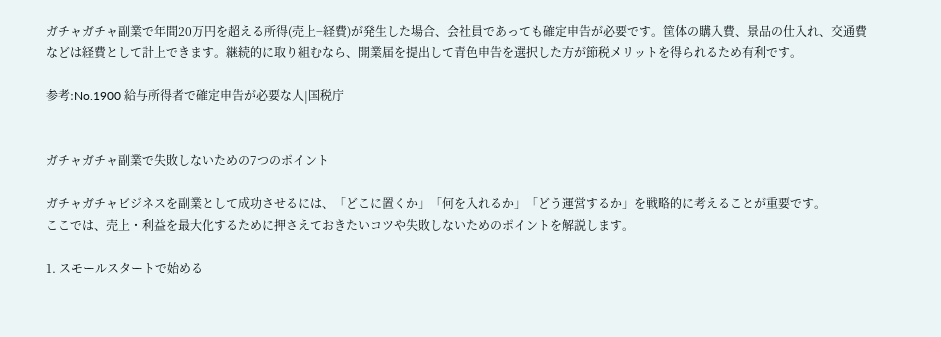ガチャガチャ副業で年間20万円を超える所得(売上−経費)が発生した場合、会社員であっても確定申告が必要です。筐体の購入費、景品の仕入れ、交通費などは経費として計上できます。継続的に取り組むなら、開業届を提出して青色申告を選択した方が節税メリットを得られるため有利です。

参考:No.1900 給与所得者で確定申告が必要な人|国税庁


ガチャガチャ副業で失敗しないための7つのポイント

ガチャガチャビジネスを副業として成功させるには、「どこに置くか」「何を入れるか」「どう運営するか」を戦略的に考えることが重要です。
ここでは、売上・利益を最大化するために押さえておきたいコツや失敗しないためのポイントを解説します。

1. スモールスタートで始める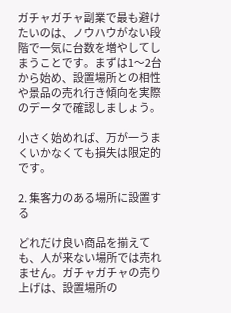ガチャガチャ副業で最も避けたいのは、ノウハウがない段階で一気に台数を増やしてしまうことです。まずは1〜2台から始め、設置場所との相性や景品の売れ行き傾向を実際のデータで確認しましょう。

小さく始めれば、万が一うまくいかなくても損失は限定的です。

2. 集客力のある場所に設置する

どれだけ良い商品を揃えても、人が来ない場所では売れません。ガチャガチャの売り上げは、設置場所の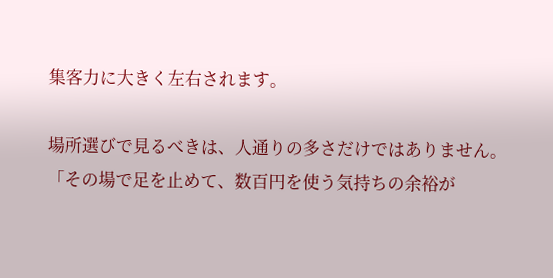集客力に大きく左右されます。

場所選びで見るべきは、人通りの多さだけではありません。「その場で足を止めて、数百円を使う気持ちの余裕が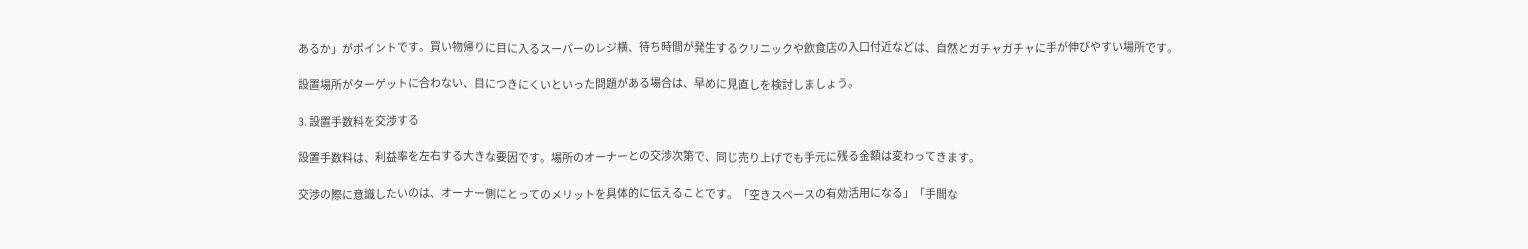あるか」がポイントです。買い物帰りに目に入るスーパーのレジ横、待ち時間が発生するクリニックや飲食店の入口付近などは、自然とガチャガチャに手が伸びやすい場所です。

設置場所がターゲットに合わない、目につきにくいといった問題がある場合は、早めに見直しを検討しましょう。

3. 設置手数料を交渉する

設置手数料は、利益率を左右する大きな要因です。場所のオーナーとの交渉次第で、同じ売り上げでも手元に残る金額は変わってきます。

交渉の際に意識したいのは、オーナー側にとってのメリットを具体的に伝えることです。「空きスペースの有効活用になる」「手間な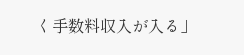く手数料収入が入る」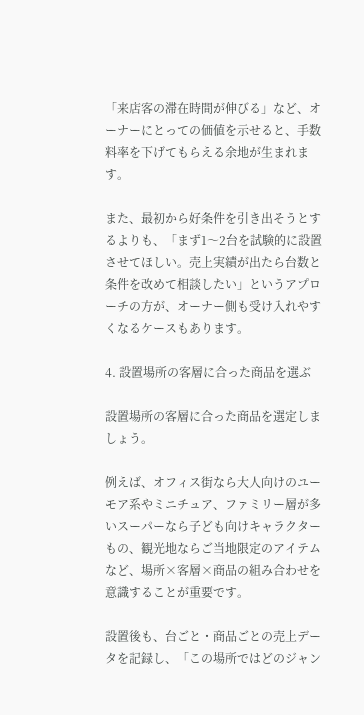「来店客の滞在時間が伸びる」など、オーナーにとっての価値を示せると、手数料率を下げてもらえる余地が生まれます。

また、最初から好条件を引き出そうとするよりも、「まず1〜2台を試験的に設置させてほしい。売上実績が出たら台数と条件を改めて相談したい」というアプローチの方が、オーナー側も受け入れやすくなるケースもあります。

4. 設置場所の客層に合った商品を選ぶ

設置場所の客層に合った商品を選定しましょう。

例えば、オフィス街なら大人向けのユーモア系やミニチュア、ファミリー層が多いスーパーなら子ども向けキャラクターもの、観光地ならご当地限定のアイテムなど、場所×客層×商品の組み合わせを意識することが重要です。

設置後も、台ごと・商品ごとの売上データを記録し、「この場所ではどのジャン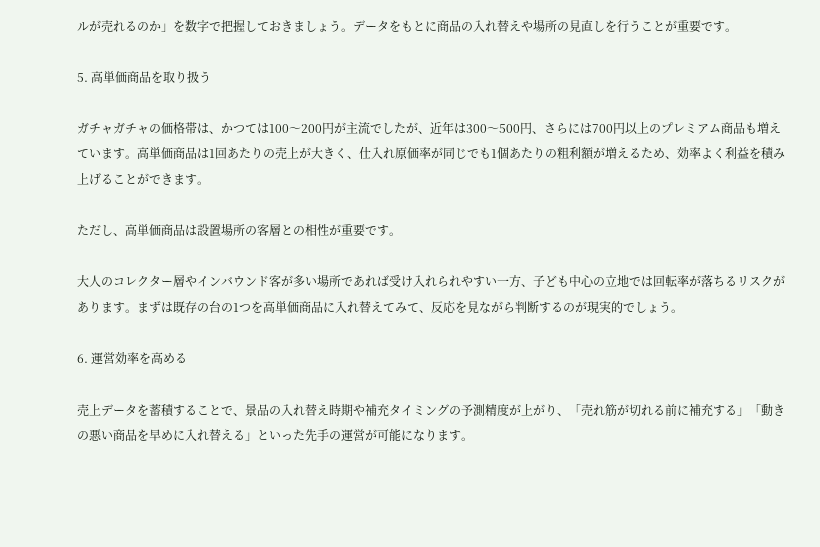ルが売れるのか」を数字で把握しておきましょう。データをもとに商品の入れ替えや場所の見直しを行うことが重要です。

5. 高単価商品を取り扱う

ガチャガチャの価格帯は、かつては100〜200円が主流でしたが、近年は300〜500円、さらには700円以上のプレミアム商品も増えています。高単価商品は1回あたりの売上が大きく、仕入れ原価率が同じでも1個あたりの粗利額が増えるため、効率よく利益を積み上げることができます。

ただし、高単価商品は設置場所の客層との相性が重要です。

大人のコレクター層やインバウンド客が多い場所であれば受け入れられやすい一方、子ども中心の立地では回転率が落ちるリスクがあります。まずは既存の台の1つを高単価商品に入れ替えてみて、反応を見ながら判断するのが現実的でしょう。

6. 運営効率を高める

売上データを蓄積することで、景品の入れ替え時期や補充タイミングの予測精度が上がり、「売れ筋が切れる前に補充する」「動きの悪い商品を早めに入れ替える」といった先手の運営が可能になります。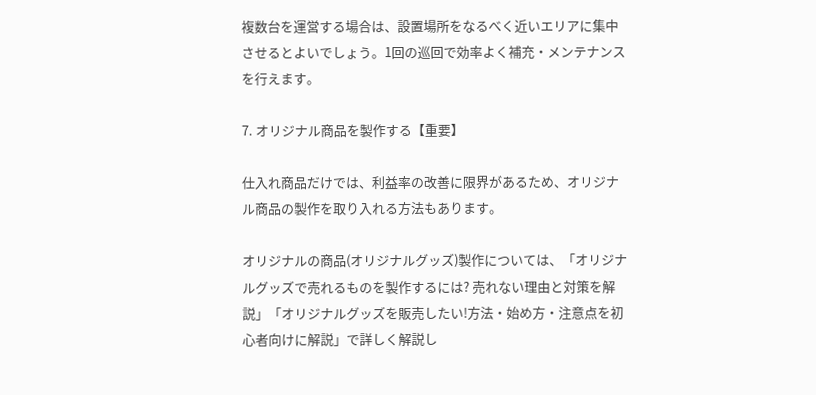複数台を運営する場合は、設置場所をなるべく近いエリアに集中させるとよいでしょう。1回の巡回で効率よく補充・メンテナンスを行えます。

7. オリジナル商品を製作する【重要】

仕入れ商品だけでは、利益率の改善に限界があるため、オリジナル商品の製作を取り入れる方法もあります。

オリジナルの商品(オリジナルグッズ)製作については、「オリジナルグッズで売れるものを製作するには? 売れない理由と対策を解説」「オリジナルグッズを販売したい!方法・始め方・注意点を初心者向けに解説」で詳しく解説し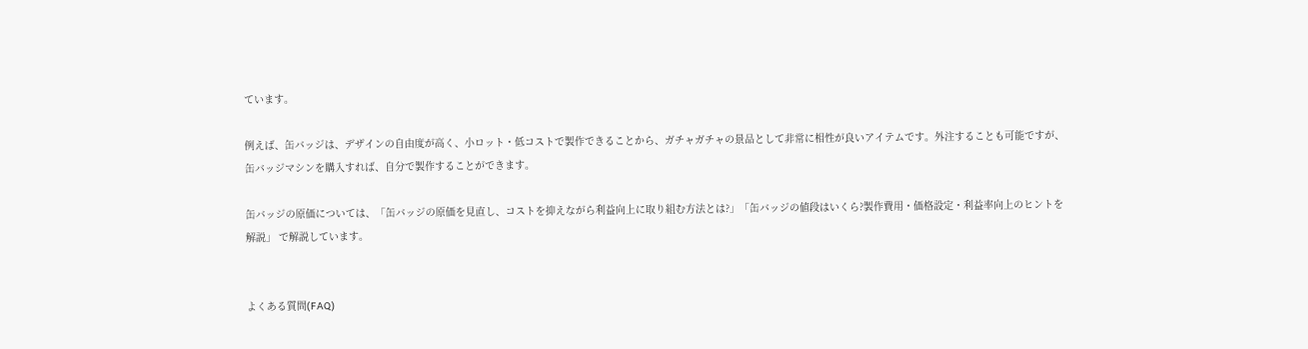ています。

例えば、缶バッジは、デザインの自由度が高く、小ロット・低コストで製作できることから、ガチャガチャの景品として非常に相性が良いアイテムです。外注することも可能ですが、缶バッジマシンを購入すれば、自分で製作することができます。

缶バッジの原価については、「缶バッジの原価を見直し、コストを抑えながら利益向上に取り組む方法とは?」「缶バッジの値段はいくら?製作費用・価格設定・利益率向上のヒントを解説」 で解説しています。


よくある質問(FAQ)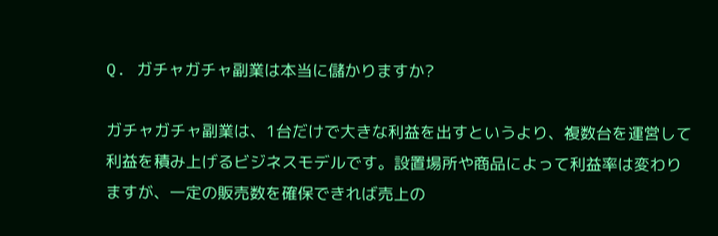Q. ガチャガチャ副業は本当に儲かりますか?

ガチャガチャ副業は、1台だけで大きな利益を出すというより、複数台を運営して利益を積み上げるビジネスモデルです。設置場所や商品によって利益率は変わりますが、一定の販売数を確保できれば売上の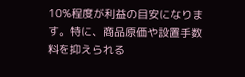10%程度が利益の目安になります。特に、商品原価や設置手数料を抑えられる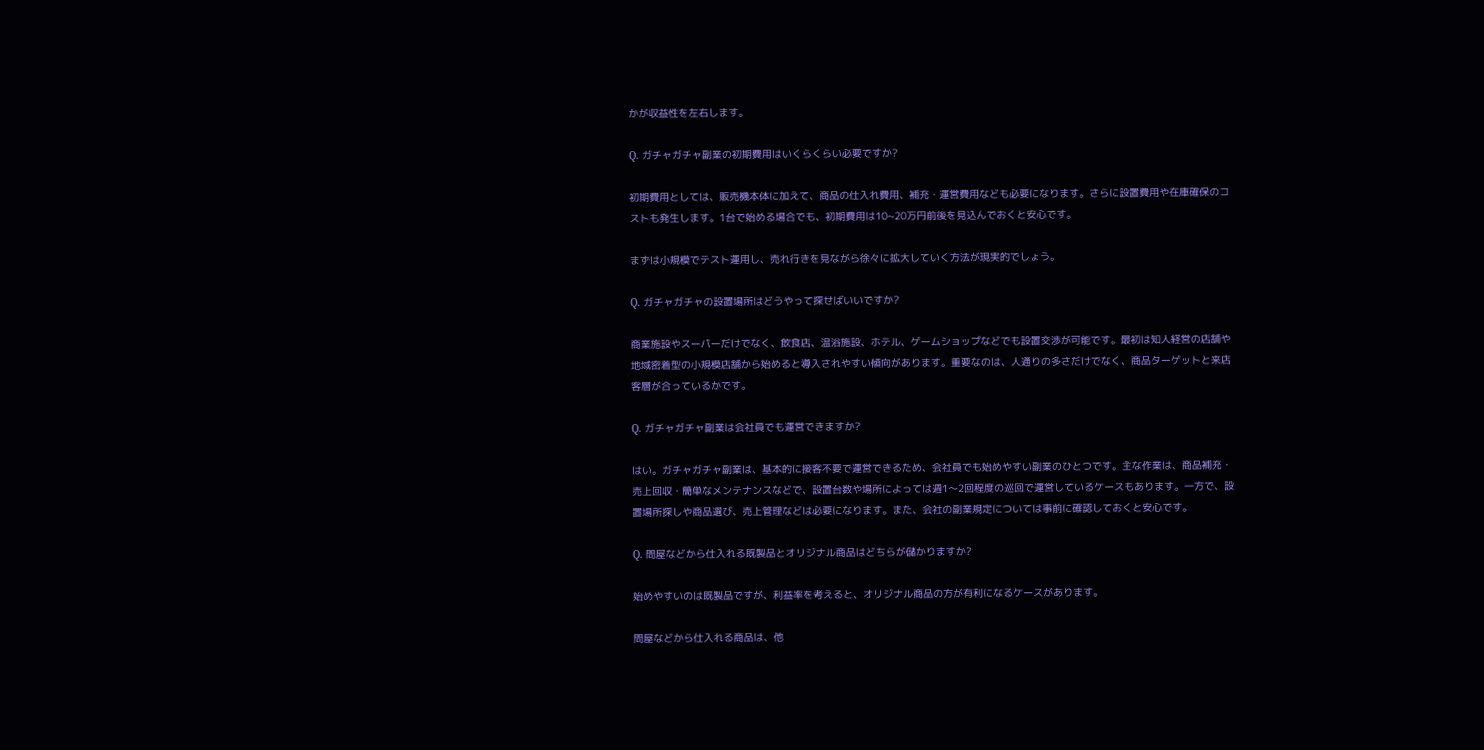かが収益性を左右します。

Q. ガチャガチャ副業の初期費用はいくらくらい必要ですか?

初期費用としては、販売機本体に加えて、商品の仕入れ費用、補充・運営費用なども必要になります。さらに設置費用や在庫確保のコストも発生します。1台で始める場合でも、初期費用は10~20万円前後を見込んでおくと安心です。

まずは小規模でテスト運用し、売れ行きを見ながら徐々に拡大していく方法が現実的でしょう。

Q. ガチャガチャの設置場所はどうやって探せばいいですか?

商業施設やスーパーだけでなく、飲食店、温浴施設、ホテル、ゲームショップなどでも設置交渉が可能です。最初は知人経営の店舗や地域密着型の小規模店舗から始めると導入されやすい傾向があります。重要なのは、人通りの多さだけでなく、商品ターゲットと来店客層が合っているかです。

Q. ガチャガチャ副業は会社員でも運営できますか?

はい。ガチャガチャ副業は、基本的に接客不要で運営できるため、会社員でも始めやすい副業のひとつです。主な作業は、商品補充・売上回収・簡単なメンテナンスなどで、設置台数や場所によっては週1〜2回程度の巡回で運営しているケースもあります。一方で、設置場所探しや商品選び、売上管理などは必要になります。また、会社の副業規定については事前に確認しておくと安心です。

Q. 問屋などから仕入れる既製品とオリジナル商品はどちらが儲かりますか?

始めやすいのは既製品ですが、利益率を考えると、オリジナル商品の方が有利になるケースがあります。

問屋などから仕入れる商品は、他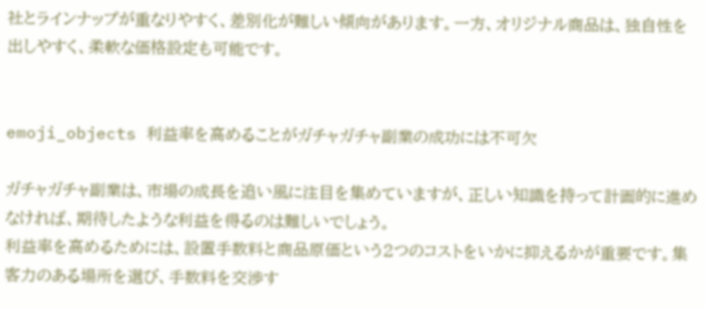社とラインナップが重なりやすく、差別化が難しい傾向があります。一方、オリジナル商品は、独自性を出しやすく、柔軟な価格設定も可能です。


emoji_objects 利益率を高めることがガチャガチャ副業の成功には不可欠

ガチャガチャ副業は、市場の成長を追い風に注目を集めていますが、正しい知識を持って計画的に進めなければ、期待したような利益を得るのは難しいでしょう。
利益率を高めるためには、設置手数料と商品原価という2つのコストをいかに抑えるかが重要です。集客力のある場所を選び、手数料を交渉す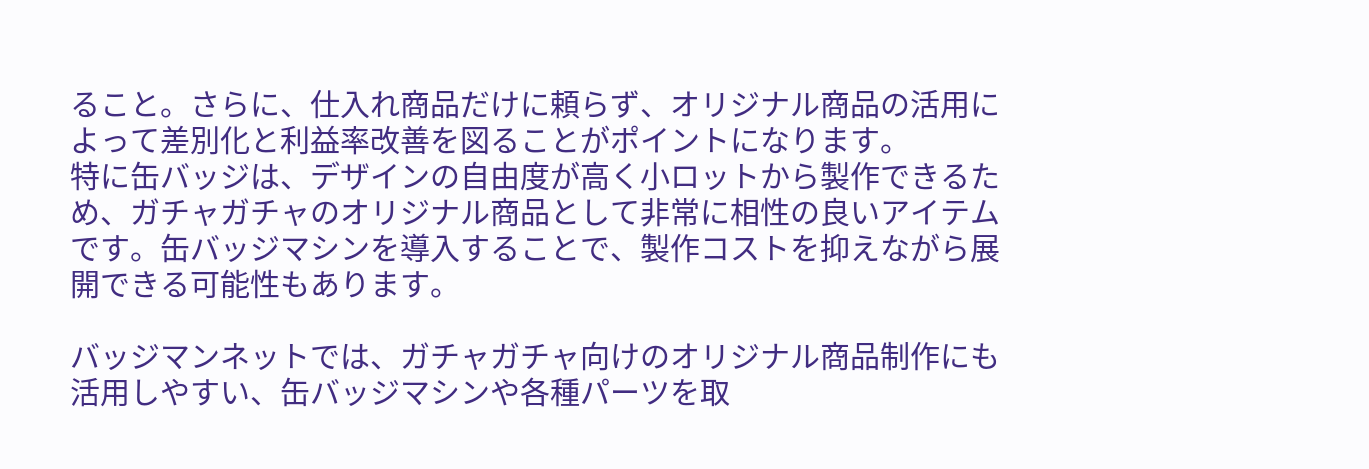ること。さらに、仕入れ商品だけに頼らず、オリジナル商品の活用によって差別化と利益率改善を図ることがポイントになります。
特に缶バッジは、デザインの自由度が高く小ロットから製作できるため、ガチャガチャのオリジナル商品として非常に相性の良いアイテムです。缶バッジマシンを導入することで、製作コストを抑えながら展開できる可能性もあります。

バッジマンネットでは、ガチャガチャ向けのオリジナル商品制作にも活用しやすい、缶バッジマシンや各種パーツを取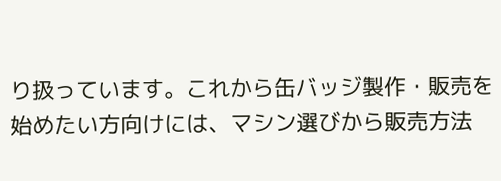り扱っています。これから缶バッジ製作・販売を始めたい方向けには、マシン選びから販売方法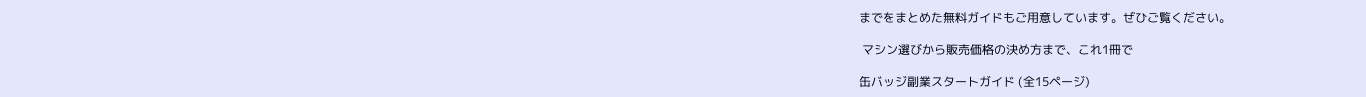までをまとめた無料ガイドもご用意しています。ぜひご覧ください。

 マシン選びから販売価格の決め方まで、これ1冊で

缶バッジ副業スタートガイド (全15ページ)